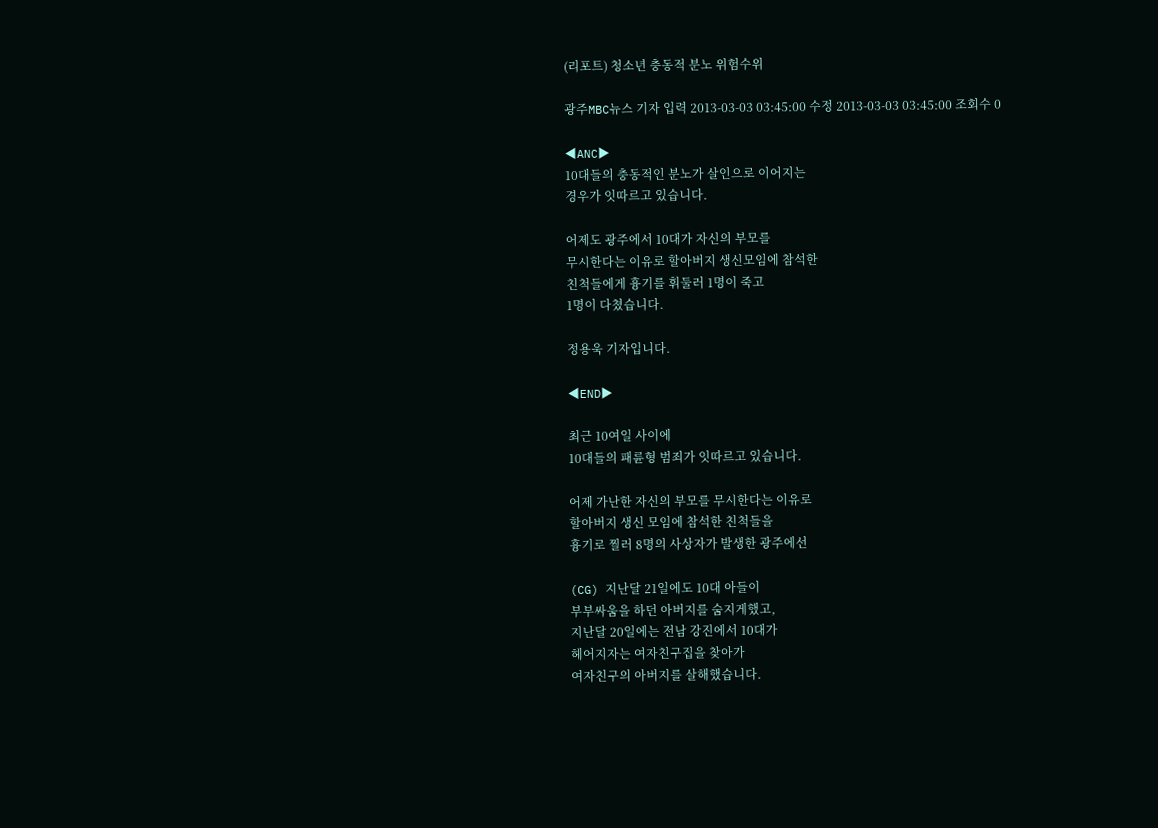(리포트) 청소년 충동적 분노 위험수위

광주MBC뉴스 기자 입력 2013-03-03 03:45:00 수정 2013-03-03 03:45:00 조회수 0

◀ANC▶
10대들의 충동적인 분노가 살인으로 이어지는
경우가 잇따르고 있습니다.

어제도 광주에서 10대가 자신의 부모를
무시한다는 이유로 할아버지 생신모임에 참석한
친척들에게 흉기를 휘둘러 1명이 죽고
1명이 다쳤습니다.

정용욱 기자입니다.

◀END▶

최근 10여일 사이에
10대들의 패륜형 범죄가 잇따르고 있습니다.

어제 가난한 자신의 부모를 무시한다는 이유로
할아버지 생신 모임에 참석한 친척들을
흉기로 찔러 8명의 사상자가 발생한 광주에선

(CG) 지난달 21일에도 10대 아들이
부부싸움을 하던 아버지를 숨지게했고,
지난달 20일에는 전남 강진에서 10대가
헤어지자는 여자친구집을 찾아가
여자친구의 아버지를 살해했습니다.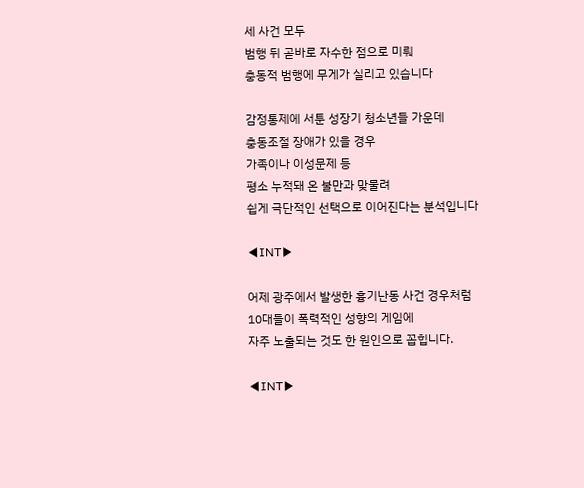세 사건 모두
범행 뒤 곧바로 자수한 점으로 미뤄
충동적 범행에 무게가 실리고 있습니다

감정통제에 서툰 성장기 청소년들 가운데
충동조절 장애가 있을 경우
가족이나 이성문제 등
평소 누적돼 온 불만과 맞물려
쉽게 극단적인 선택으로 이어진다는 분석입니다

◀INT▶

어제 광주에서 발생한 흉기난동 사건 경우처럼
10대들이 폭력적인 성향의 게임에
자주 노출되는 것도 한 원인으로 꼽힙니다.

◀INT▶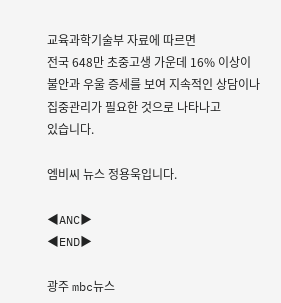교육과학기술부 자료에 따르면
전국 648만 초중고생 가운데 16% 이상이
불안과 우울 증세를 보여 지속적인 상담이나
집중관리가 필요한 것으로 나타나고
있습니다.

엠비씨 뉴스 정용욱입니다.

◀ANC▶
◀END▶

광주 mbc뉴스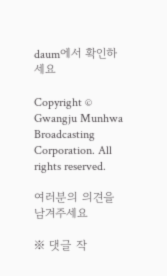daum에서 확인하세요

Copyright © Gwangju Munhwa Broadcasting Corporation. All rights reserved.

여러분의 의견을 남겨주세요

※ 댓글 작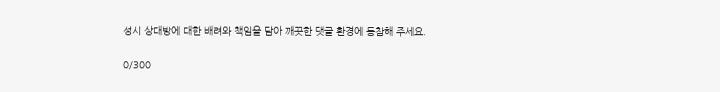성시 상대방에 대한 배려와 책임을 담아 깨끗한 댓글 환경에 동참해 주세요.

0/300